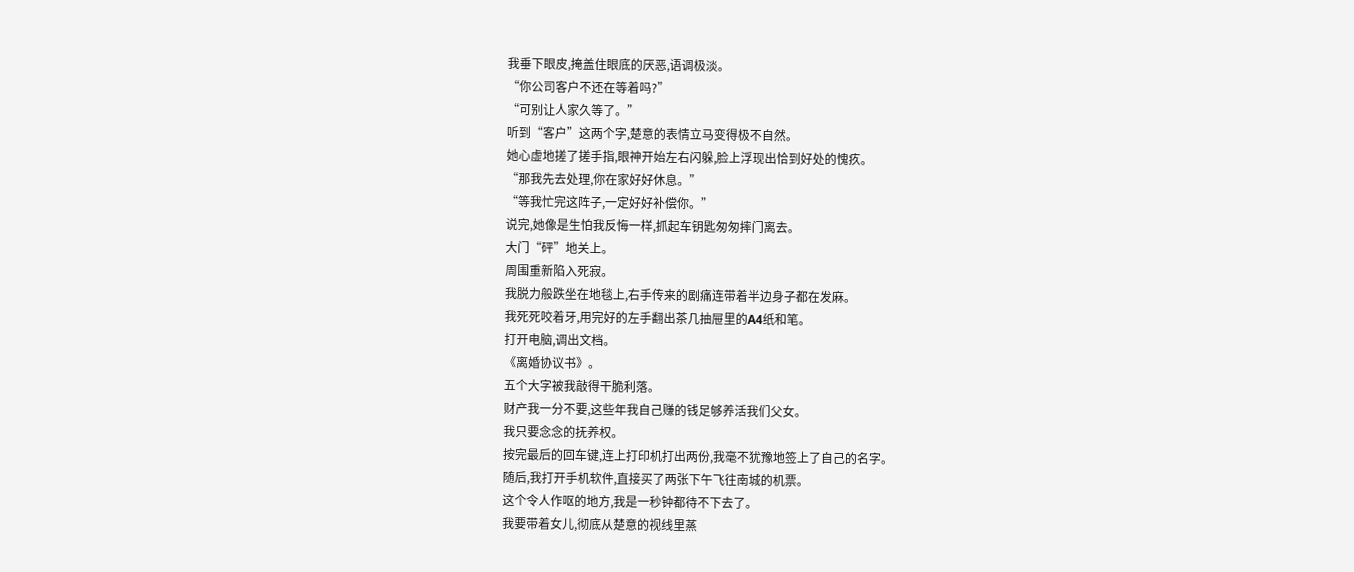我垂下眼皮,掩盖住眼底的厌恶,语调极淡。
“你公司客户不还在等着吗?”
“可别让人家久等了。”
听到“客户”这两个字,楚意的表情立马变得极不自然。
她心虚地搓了搓手指,眼神开始左右闪躲,脸上浮现出恰到好处的愧疚。
“那我先去处理,你在家好好休息。”
“等我忙完这阵子,一定好好补偿你。”
说完,她像是生怕我反悔一样,抓起车钥匙匆匆摔门离去。
大门“砰”地关上。
周围重新陷入死寂。
我脱力般跌坐在地毯上,右手传来的剧痛连带着半边身子都在发麻。
我死死咬着牙,用完好的左手翻出茶几抽屉里的A4纸和笔。
打开电脑,调出文档。
《离婚协议书》。
五个大字被我敲得干脆利落。
财产我一分不要,这些年我自己赚的钱足够养活我们父女。
我只要念念的抚养权。
按完最后的回车键,连上打印机打出两份,我毫不犹豫地签上了自己的名字。
随后,我打开手机软件,直接买了两张下午飞往南城的机票。
这个令人作呕的地方,我是一秒钟都待不下去了。
我要带着女儿,彻底从楚意的视线里蒸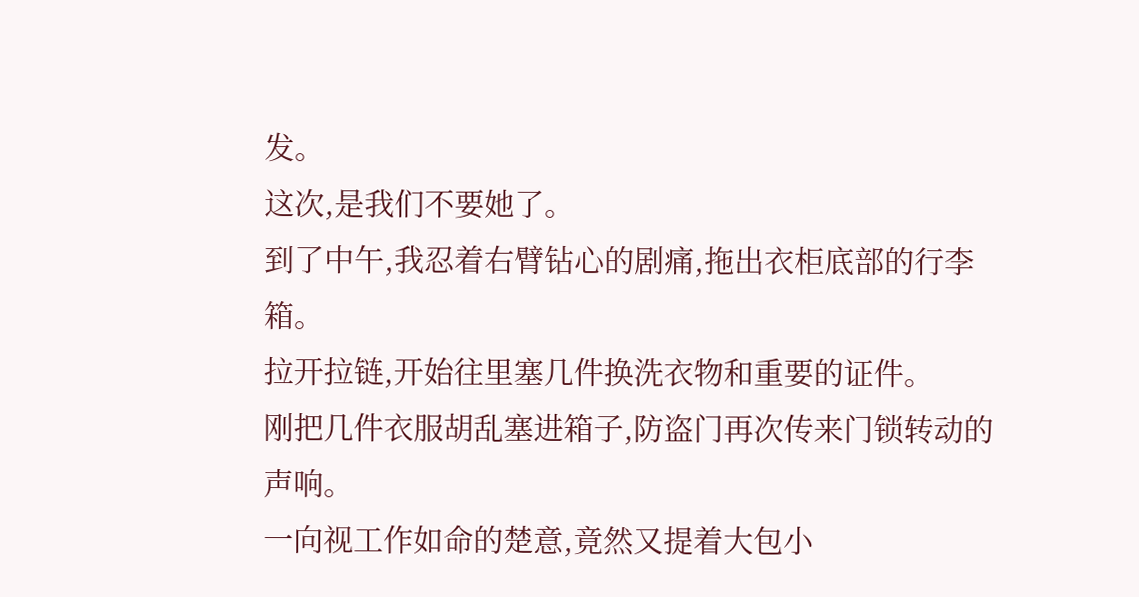发。
这次,是我们不要她了。
到了中午,我忍着右臂钻心的剧痛,拖出衣柜底部的行李箱。
拉开拉链,开始往里塞几件换洗衣物和重要的证件。
刚把几件衣服胡乱塞进箱子,防盗门再次传来门锁转动的声响。
一向视工作如命的楚意,竟然又提着大包小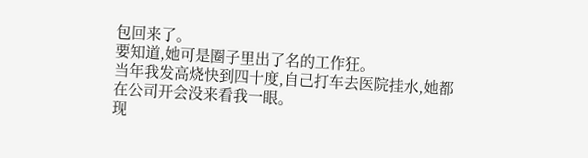包回来了。
要知道,她可是圈子里出了名的工作狂。
当年我发高烧快到四十度,自己打车去医院挂水,她都在公司开会没来看我一眼。
现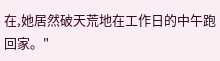在,她居然破天荒地在工作日的中午跑回家。"